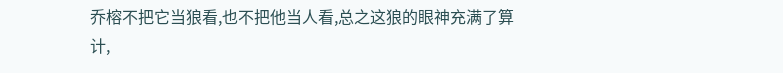乔榕不把它当狼看,也不把他当人看,总之这狼的眼神充满了算计,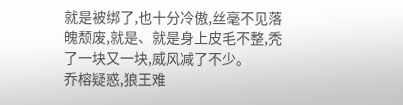就是被绑了,也十分冷傲,丝毫不见落魄颓废,就是、就是身上皮毛不整,秃了一块又一块,威风减了不少。
乔榕疑惑,狼王难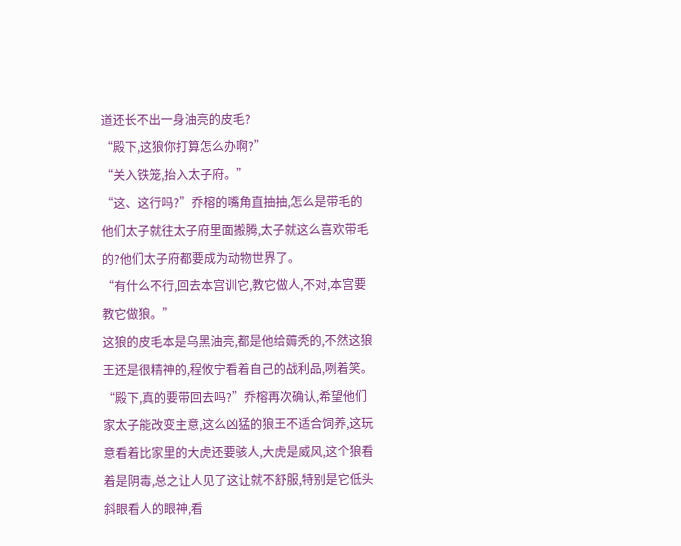道还长不出一身油亮的皮毛?
“殿下,这狼你打算怎么办啊?”
“关入铁笼,抬入太子府。”
“这、这行吗?”乔榕的嘴角直抽抽,怎么是带毛的他们太子就往太子府里面搬腾,太子就这么喜欢带毛的?他们太子府都要成为动物世界了。
“有什么不行,回去本宫训它,教它做人,不对,本宫要教它做狼。”
这狼的皮毛本是乌黑油亮,都是他给薅秃的,不然这狼王还是很精神的,程攸宁看着自己的战利品,咧着笑。
“殿下,真的要带回去吗?”乔榕再次确认,希望他们家太子能改变主意,这么凶猛的狼王不适合饲养,这玩意看着比家里的大虎还要骇人,大虎是威风,这个狼看着是阴毒,总之让人见了这让就不舒服,特别是它低头斜眼看人的眼神,看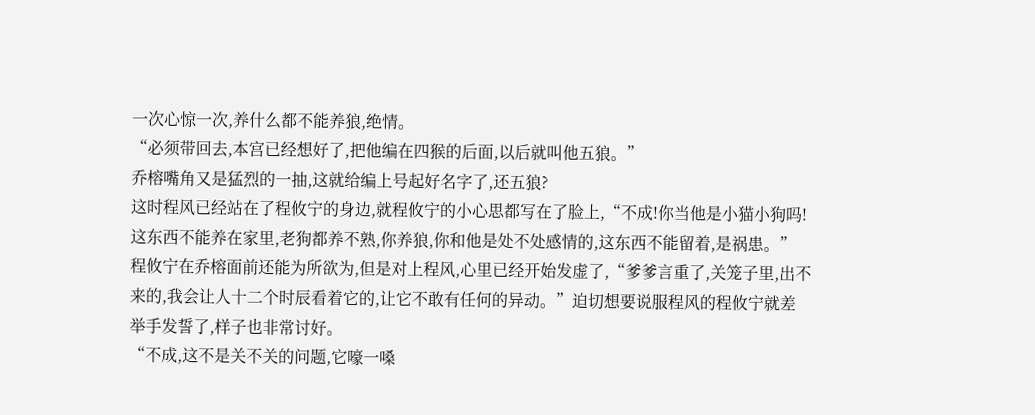一次心惊一次,养什么都不能养狼,绝情。
“必须带回去,本宫已经想好了,把他编在四猴的后面,以后就叫他五狼。”
乔榕嘴角又是猛烈的一抽,这就给编上号起好名字了,还五狼?
这时程风已经站在了程攸宁的身边,就程攸宁的小心思都写在了脸上,“不成!你当他是小猫小狗吗!这东西不能养在家里,老狗都养不熟,你养狼,你和他是处不处感情的,这东西不能留着,是祸患。”
程攸宁在乔榕面前还能为所欲为,但是对上程风,心里已经开始发虚了,“爹爹言重了,关笼子里,出不来的,我会让人十二个时辰看着它的,让它不敢有任何的异动。”迫切想要说服程风的程攸宁就差举手发誓了,样子也非常讨好。
“不成,这不是关不关的问题,它嚎一嗓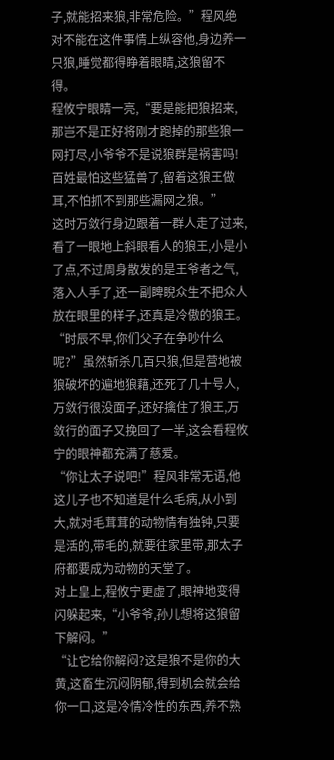子,就能招来狼,非常危险。”程风绝对不能在这件事情上纵容他,身边养一只狼,睡觉都得睁着眼睛,这狼留不得。
程攸宁眼睛一亮,“要是能把狼招来,那岂不是正好将刚才跑掉的那些狼一网打尽,小爷爷不是说狼群是祸害吗!百姓最怕这些猛兽了,留着这狼王做耳,不怕抓不到那些漏网之狼。”
这时万敛行身边跟着一群人走了过来,看了一眼地上斜眼看人的狼王,小是小了点,不过周身散发的是王爷者之气,落入人手了,还一副睥睨众生不把众人放在眼里的样子,还真是冷傲的狼王。
“时辰不早,你们父子在争吵什么呢?”虽然斩杀几百只狼,但是营地被狼破坏的遍地狼藉,还死了几十号人,万敛行很没面子,还好擒住了狼王,万敛行的面子又挽回了一半,这会看程攸宁的眼神都充满了慈爱。
“你让太子说吧!”程风非常无语,他这儿子也不知道是什么毛病,从小到大,就对毛茸茸的动物情有独钟,只要是活的,带毛的,就要往家里带,那太子府都要成为动物的天堂了。
对上皇上,程攸宁更虚了,眼神地变得闪躲起来,“小爷爷,孙儿想将这狼留下解闷。”
“让它给你解闷?这是狼不是你的大黄,这畜生沉闷阴郁,得到机会就会给你一口,这是冷情冷性的东西,养不熟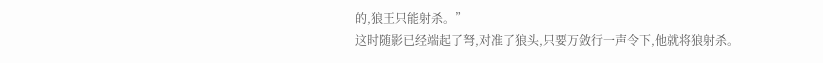的,狼王只能射杀。”
这时随影已经端起了弩,对准了狼头,只要万敛行一声令下,他就将狼射杀。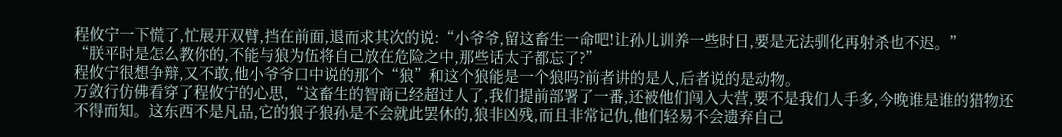程攸宁一下慌了,忙展开双臂,挡在前面,退而求其次的说:“小爷爷,留这畜生一命吧!让孙儿训养一些时日,要是无法驯化再射杀也不迟。”
“朕平时是怎么教你的,不能与狼为伍将自己放在危险之中,那些话太子都忘了?”
程攸宁很想争辩,又不敢,他小爷爷口中说的那个“狼”和这个狼能是一个狼吗?前者讲的是人,后者说的是动物。
万敛行仿佛看穿了程攸宁的心思,“这畜生的智商已经超过人了,我们提前部署了一番,还被他们闯入大营,要不是我们人手多,今晚谁是谁的猎物还不得而知。这东西不是凡品,它的狼子狼孙是不会就此罢休的,狼非凶残,而且非常记仇,他们轻易不会遗弃自己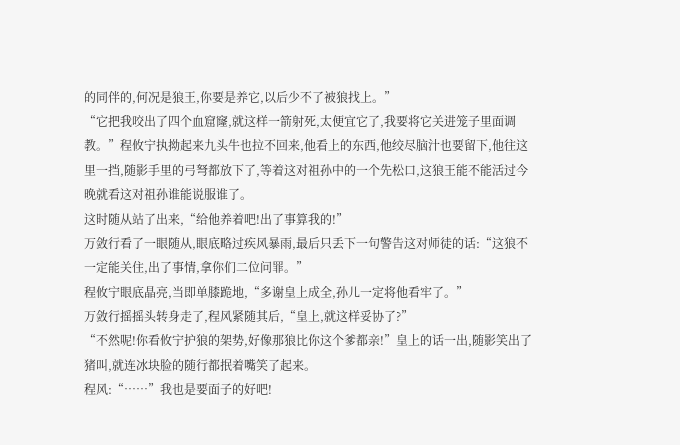的同伴的,何况是狼王,你要是养它,以后少不了被狼找上。”
“它把我咬出了四个血窟窿,就这样一箭射死,太便宜它了,我要将它关进笼子里面调教。”程攸宁执拗起来九头牛也拉不回来,他看上的东西,他绞尽脑汁也要留下,他往这里一挡,随影手里的弓弩都放下了,等着这对祖孙中的一个先松口,这狼王能不能活过今晚就看这对祖孙谁能说服谁了。
这时随从站了出来,“给他养着吧!出了事算我的!”
万敛行看了一眼随从,眼底略过疾风暴雨,最后只丢下一句警告这对师徒的话:“这狼不一定能关住,出了事情,拿你们二位问罪。”
程攸宁眼底晶亮,当即单膝跪地,“多谢皇上成全,孙儿一定将他看牢了。”
万敛行摇摇头转身走了,程风紧随其后,“皇上,就这样妥协了?”
“不然呢!你看攸宁护狼的架势,好像那狼比你这个爹都亲!”皇上的话一出,随影笑出了猪叫,就连冰块脸的随行都抿着嘴笑了起来。
程风:“……”我也是要面子的好吧!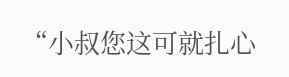“小叔您这可就扎心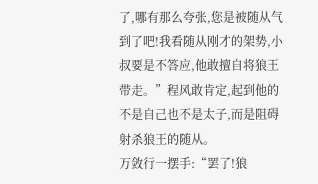了,哪有那么夸张,您是被随从气到了吧!我看随从刚才的架势,小叔要是不答应,他敢擅自将狼王带走。”程风敢肯定,起到他的不是自己也不是太子,而是阻碍射杀狼王的随从。
万敛行一摆手:“罢了!狼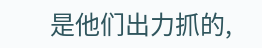是他们出力抓的,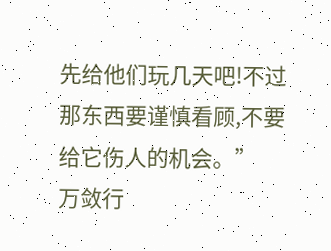先给他们玩几天吧!不过那东西要谨慎看顾,不要给它伤人的机会。”
万敛行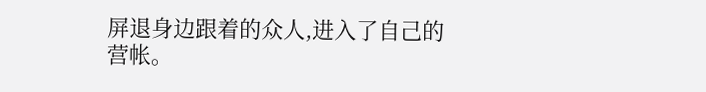屏退身边跟着的众人,进入了自己的营帐。